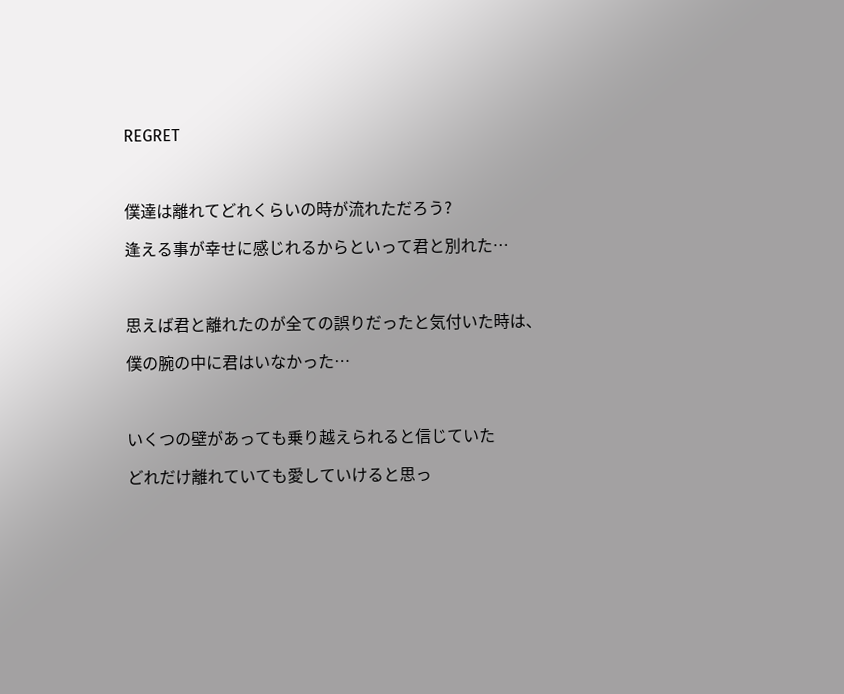REGRET



僕達は離れてどれくらいの時が流れただろう?

逢える事が幸せに感じれるからといって君と別れた…



思えば君と離れたのが全ての誤りだったと気付いた時は、

僕の腕の中に君はいなかった…



いくつの壁があっても乗り越えられると信じていた

どれだけ離れていても愛していけると思っ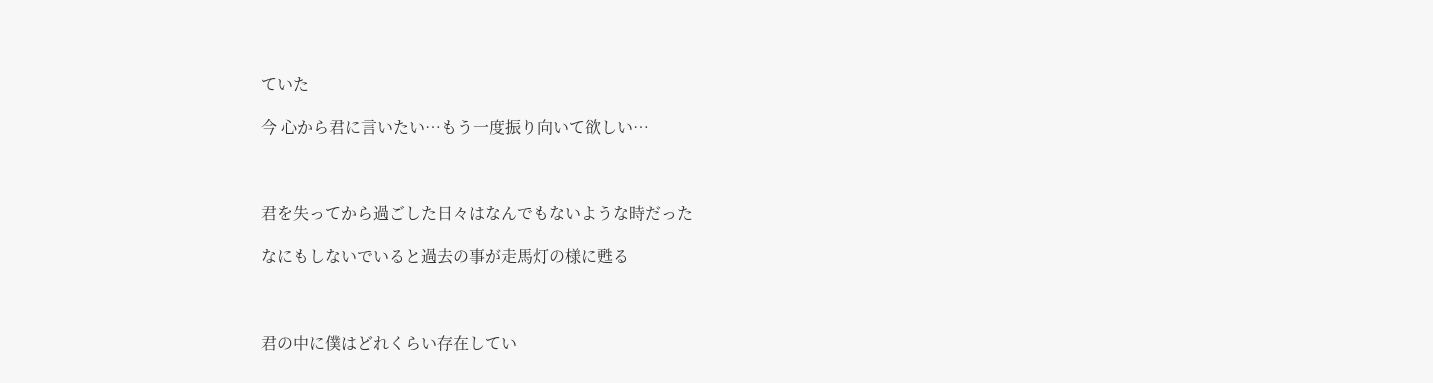ていた

今 心から君に言いたい…もう一度振り向いて欲しい…



君を失ってから過ごした日々はなんでもないような時だった

なにもしないでいると過去の事が走馬灯の様に甦る



君の中に僕はどれくらい存在してい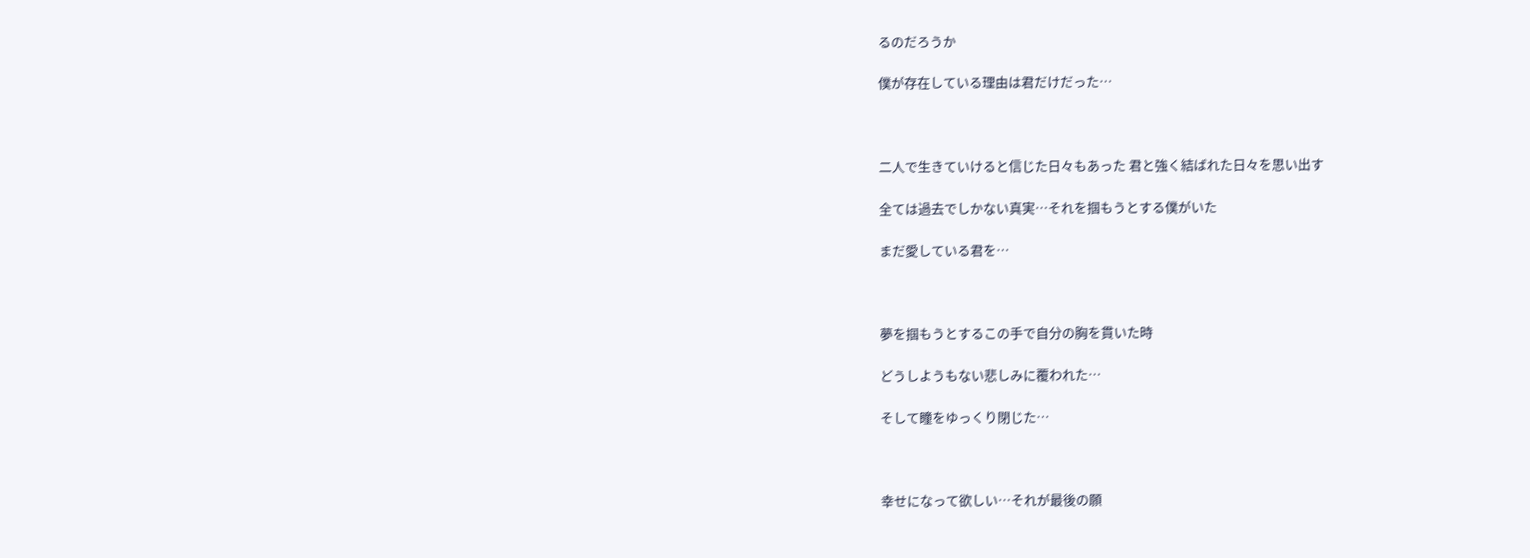るのだろうか

僕が存在している理由は君だけだった…



二人で生きていけると信じた日々もあった 君と強く結ばれた日々を思い出す

全ては過去でしかない真実…それを掴もうとする僕がいた

まだ愛している君を…



夢を掴もうとするこの手で自分の胸を貫いた時

どうしようもない悲しみに覆われた…

そして瞳をゆっくり閉じた…



幸せになって欲しい…それが最後の願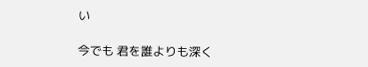い

今でも 君を誰よりも深く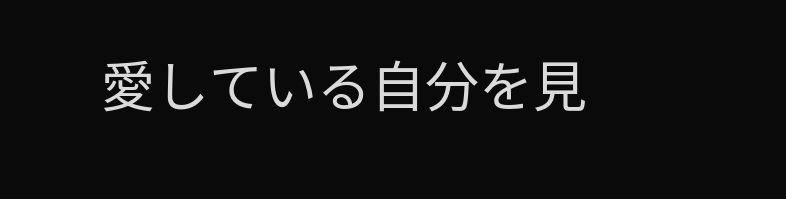愛している自分を見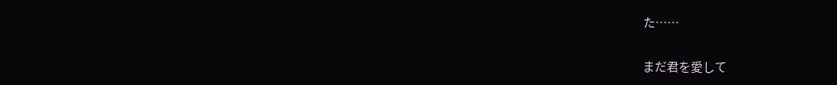た……

まだ君を愛して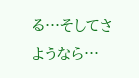る…そしてさようなら…